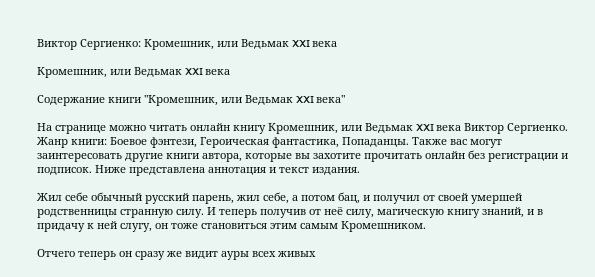Виктор Сергиенко: Кромешник, или Ведьмак XXI века

Кромешник, или Ведьмак XXI века

Содержание книги "Кромешник, или Ведьмак XXI века"

На странице можно читать онлайн книгу Кромешник, или Ведьмак XXI века Виктор Сергиенко. Жанр книги: Боевое фэнтези, Героическая фантастика, Попаданцы. Также вас могут заинтересовать другие книги автора, которые вы захотите прочитать онлайн без регистрации и подписок. Ниже представлена аннотация и текст издания.

Жил себе обычный русский парень, жил себе, а потом бац, и получил от своей умершей родственницы странную силу. И теперь получив от неё силу, магическую книгу знаний, и в придачу к ней слугу, он тоже становиться этим самым Кромешником.

Отчего теперь он сразу же видит ауры всех живых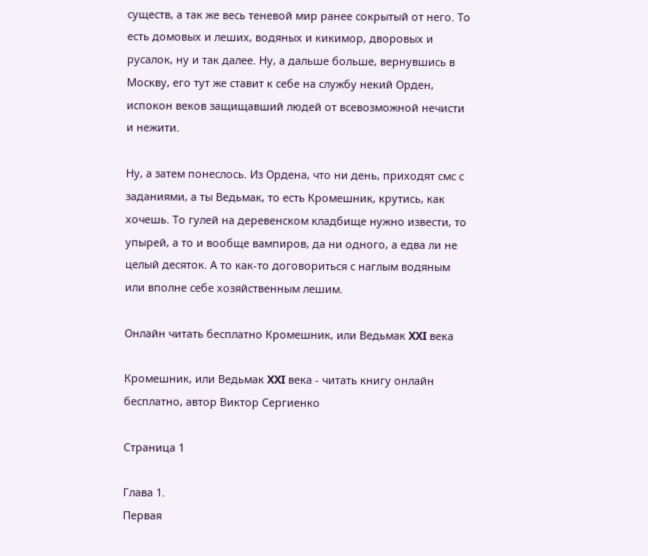существ, а так же весь теневой мир ранее сокрытый от него. То есть домовых и леших, водяных и кикимор, дворовых и русалок, ну и так далее. Ну, а дальше больше, вернувшись в Москву, его тут же ставит к себе на службу некий Орден, испокон веков защищавший людей от всевозможной нечисти и нежити.

Ну, а затем понеслось. Из Ордена, что ни день, приходят смс с заданиями, а ты Ведьмак, то есть Кромешник, крутись, как хочешь. То гулей на деревенском кладбище нужно извести, то упырей, а то и вообще вампиров, да ни одного, а едва ли не целый десяток. А то как-то договориться с наглым водяным или вполне себе хозяйственным лешим.

Онлайн читать бесплатно Кромешник, или Ведьмак XXI века

Кромешник, или Ведьмак XXI века - читать книгу онлайн бесплатно, автор Виктор Сергиенко

Страница 1

Глава 1.
Первая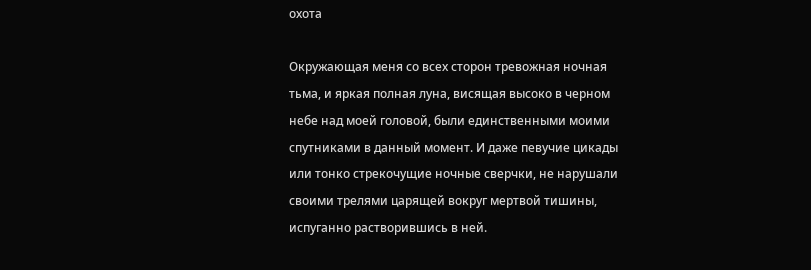охота

Окружающая меня со всех сторон тревожная ночная тьма, и яркая полная луна, висящая высоко в черном небе над моей головой, были единственными моими спутниками в данный момент. И даже певучие цикады или тонко стрекочущие ночные сверчки, не нарушали своими трелями царящей вокруг мертвой тишины, испуганно растворившись в ней.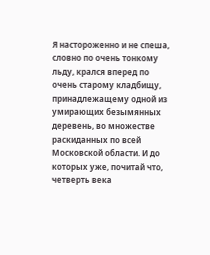Я настороженно и не спеша, словно по очень тонкому льду, крался вперед по очень старому кладбищу, принадлежащему одной из умирающих безымянных деревень, во множестве раскиданных по всей Московской области. И до которых уже, почитай что, четверть века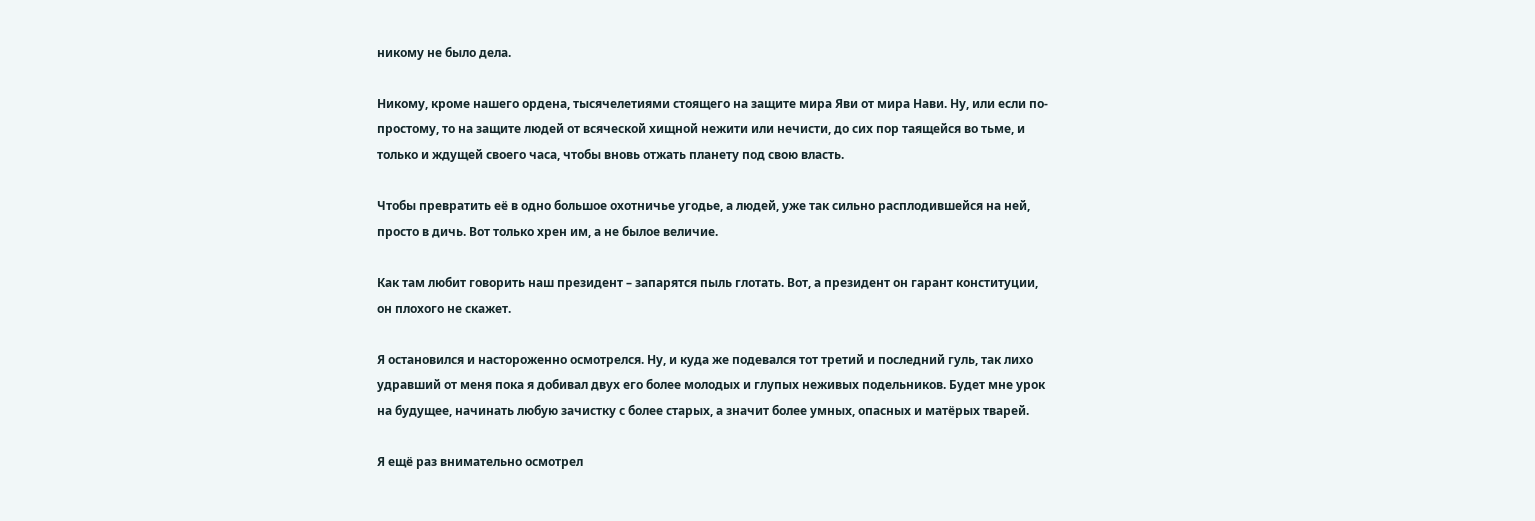никому не было дела.

Никому, кроме нашего ордена, тысячелетиями стоящего на защите мира Яви от мира Нави. Ну, или если по-простому, то на защите людей от всяческой хищной нежити или нечисти, до сих пор таящейся во тьме, и только и ждущей своего часа, чтобы вновь отжать планету под свою власть.

Чтобы превратить её в одно большое охотничье угодье, а людей, уже так сильно расплодившейся на ней, просто в дичь. Вот только хрен им, а не былое величие.

Как там любит говорить наш президент – запарятся пыль глотать. Вот, а президент он гарант конституции, он плохого не скажет.

Я остановился и настороженно осмотрелся. Ну, и куда же подевался тот третий и последний гуль, так лихо удравший от меня пока я добивал двух его более молодых и глупых неживых подельников. Будет мне урок на будущее, начинать любую зачистку с более старых, а значит более умных, опасных и матёрых тварей.

Я ещё раз внимательно осмотрел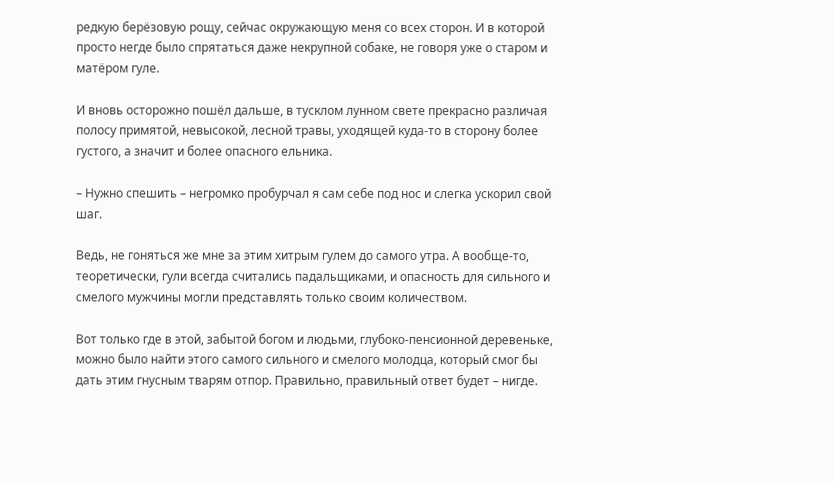редкую берёзовую рощу, сейчас окружающую меня со всех сторон. И в которой просто негде было спрятаться даже некрупной собаке, не говоря уже о старом и матёром гуле.

И вновь осторожно пошёл дальше, в тусклом лунном свете прекрасно различая полосу примятой, невысокой, лесной травы, уходящей куда-то в сторону более густого, а значит и более опасного ельника.

– Нужно спешить – негромко пробурчал я сам себе под нос и слегка ускорил свой шаг.

Ведь, не гоняться же мне за этим хитрым гулем до самого утра. А вообще-то, теоретически, гули всегда считались падальщиками, и опасность для сильного и смелого мужчины могли представлять только своим количеством.

Вот только где в этой, забытой богом и людьми, глубоко-пенсионной деревеньке, можно было найти этого самого сильного и смелого молодца, который смог бы дать этим гнусным тварям отпор. Правильно, правильный ответ будет – нигде.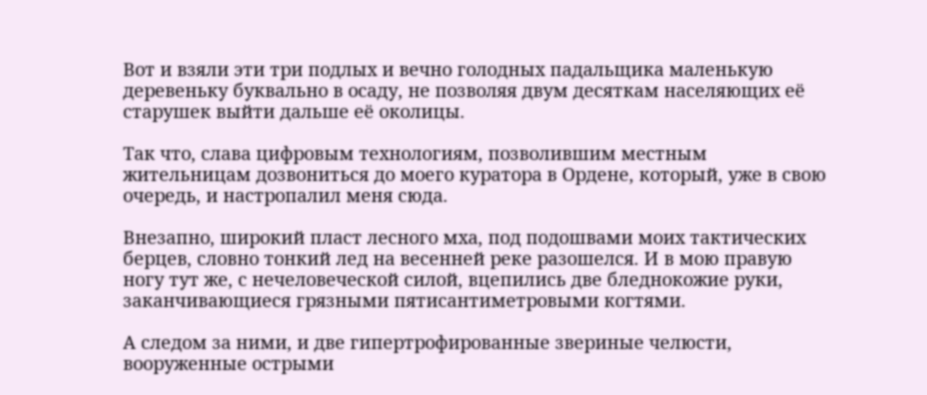Вот и взяли эти три подлых и вечно голодных падальщика маленькую деревеньку буквально в осаду, не позволяя двум десяткам населяющих её старушек выйти дальше её околицы.

Так что, слава цифровым технологиям, позволившим местным жительницам дозвониться до моего куратора в Ордене, который, уже в свою очередь, и настропалил меня сюда.

Внезапно, широкий пласт лесного мха, под подошвами моих тактических берцев, словно тонкий лед на весенней реке разошелся. И в мою правую ногу тут же, с нечеловеческой силой, вцепились две бледнокожие руки, заканчивающиеся грязными пятисантиметровыми когтями.

А следом за ними, и две гипертрофированные звериные челюсти, вооруженные острыми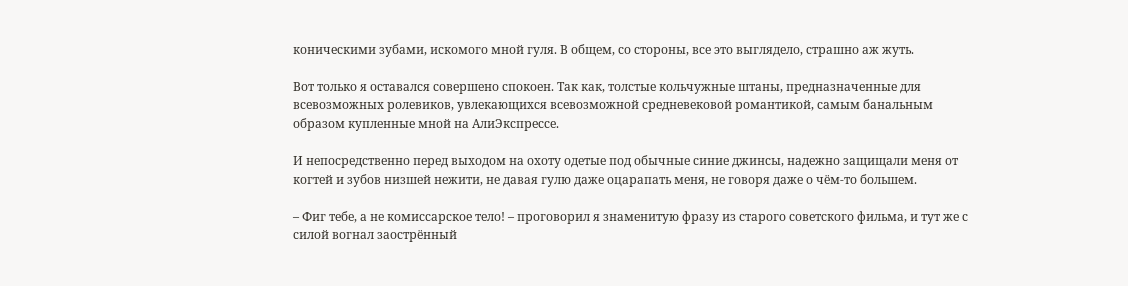коническими зубами, искомого мной гуля. В общем, со стороны, все это выглядело, страшно аж жуть.

Вот только я оставался совершено спокоен. Так как, толстые кольчужные штаны, предназначенные для всевозможных ролевиков, увлекающихся всевозможной средневековой романтикой, самым банальным образом купленные мной на АлиЭкспрессе.

И непосредственно перед выходом на охоту одетые под обычные синие джинсы, надежно защищали меня от когтей и зубов низшей нежити, не давая гулю даже оцарапать меня, не говоря даже о чём-то большем.

– Фиг тебе, а не комиссарское тело! – проговорил я знаменитую фразу из старого советского фильма, и тут же с силой вогнал заострённый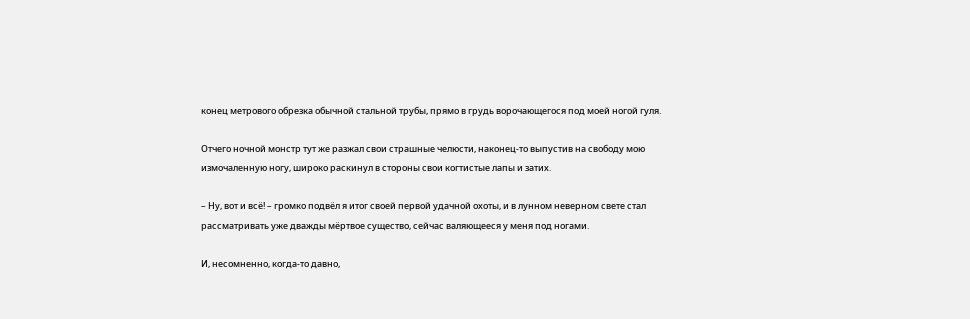конец метрового обрезка обычной стальной трубы, прямо в грудь ворочающегося под моей ногой гуля.

Отчего ночной монстр тут же разжал свои страшные челюсти, наконец-то выпустив на свободу мою измочаленную ногу, широко раскинул в стороны свои когтистые лапы и затих.

– Ну, вот и всё! – громко подвёл я итог своей первой удачной охоты, и в лунном неверном свете стал рассматривать уже дважды мёртвое существо, сейчас валяющееся у меня под ногами.

И, несомненно, когда-то давно,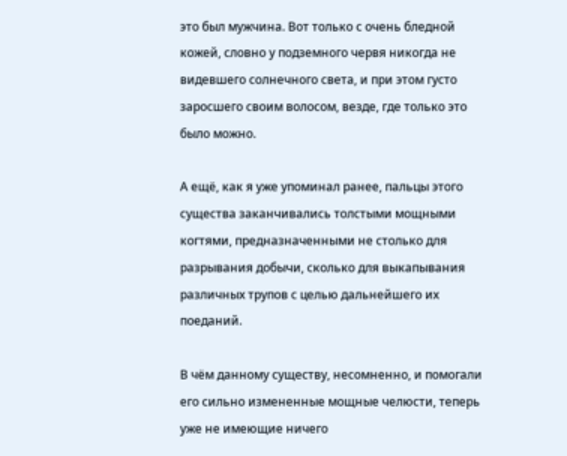это был мужчина. Вот только с очень бледной кожей, словно у подземного червя никогда не видевшего солнечного света, и при этом густо заросшего своим волосом, везде, где только это было можно.

А ещё, как я уже упоминал ранее, пальцы этого существа заканчивались толстыми мощными когтями, предназначенными не столько для разрывания добычи, сколько для выкапывания различных трупов с целью дальнейшего их поеданий.

В чём данному существу, несомненно, и помогали его сильно измененные мощные челюсти, теперь уже не имеющие ничего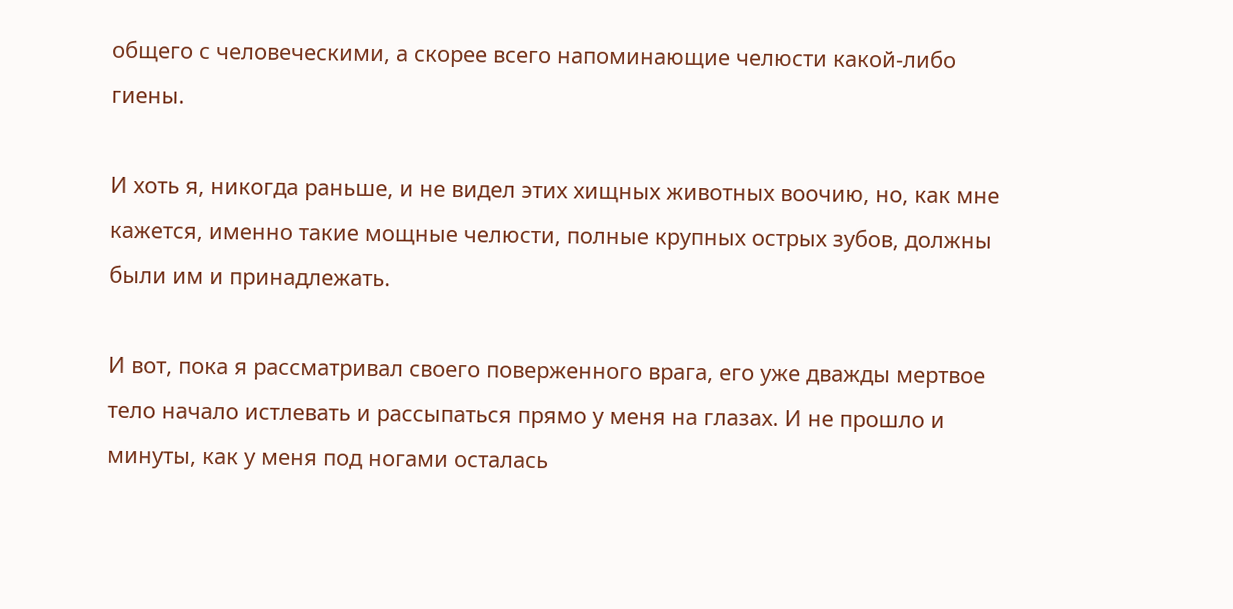общего с человеческими, а скорее всего напоминающие челюсти какой-либо гиены.

И хоть я, никогда раньше, и не видел этих хищных животных воочию, но, как мне кажется, именно такие мощные челюсти, полные крупных острых зубов, должны были им и принадлежать.

И вот, пока я рассматривал своего поверженного врага, его уже дважды мертвое тело начало истлевать и рассыпаться прямо у меня на глазах. И не прошло и минуты, как у меня под ногами осталась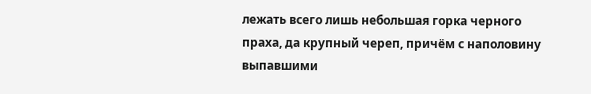лежать всего лишь небольшая горка черного праха, да крупный череп, причём с наполовину выпавшими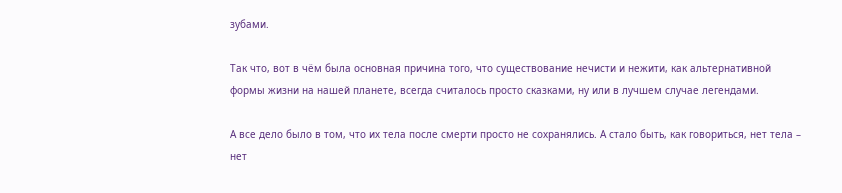зубами.

Так что, вот в чём была основная причина того, что существование нечисти и нежити, как альтернативной формы жизни на нашей планете, всегда считалось просто сказками, ну или в лучшем случае легендами.

А все дело было в том, что их тела после смерти просто не сохранялись. А стало быть, как говориться, нет тела – нет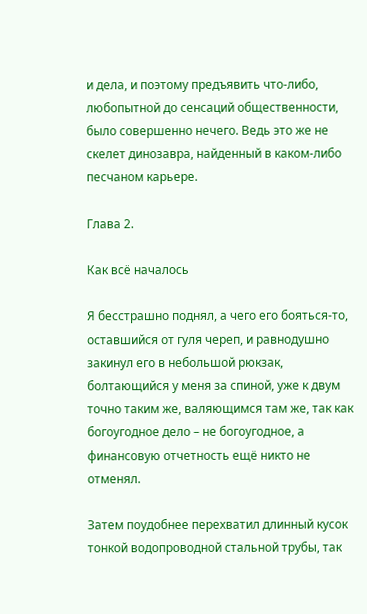и дела, и поэтому предъявить что-либо, любопытной до сенсаций общественности, было совершенно нечего. Ведь это же не скелет динозавра, найденный в каком-либо песчаном карьере.

Глава 2.

Как всё началось

Я бесстрашно поднял, а чего его бояться-то, оставшийся от гуля череп, и равнодушно закинул его в небольшой рюкзак, болтающийся у меня за спиной, уже к двум точно таким же, валяющимся там же, так как богоугодное дело – не богоугодное, а финансовую отчетность ещё никто не отменял.

Затем поудобнее перехватил длинный кусок тонкой водопроводной стальной трубы, так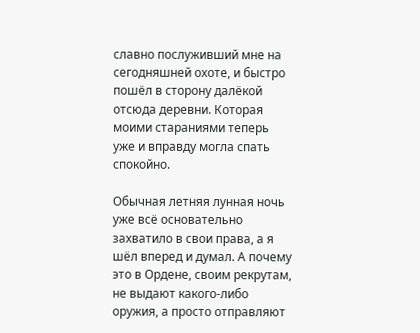славно послуживший мне на сегодняшней охоте, и быстро пошёл в сторону далёкой отсюда деревни. Которая моими стараниями теперь уже и вправду могла спать спокойно.

Обычная летняя лунная ночь уже всё основательно захватило в свои права, а я шёл вперед и думал. А почему это в Ордене, своим рекрутам, не выдают какого-либо оружия, а просто отправляют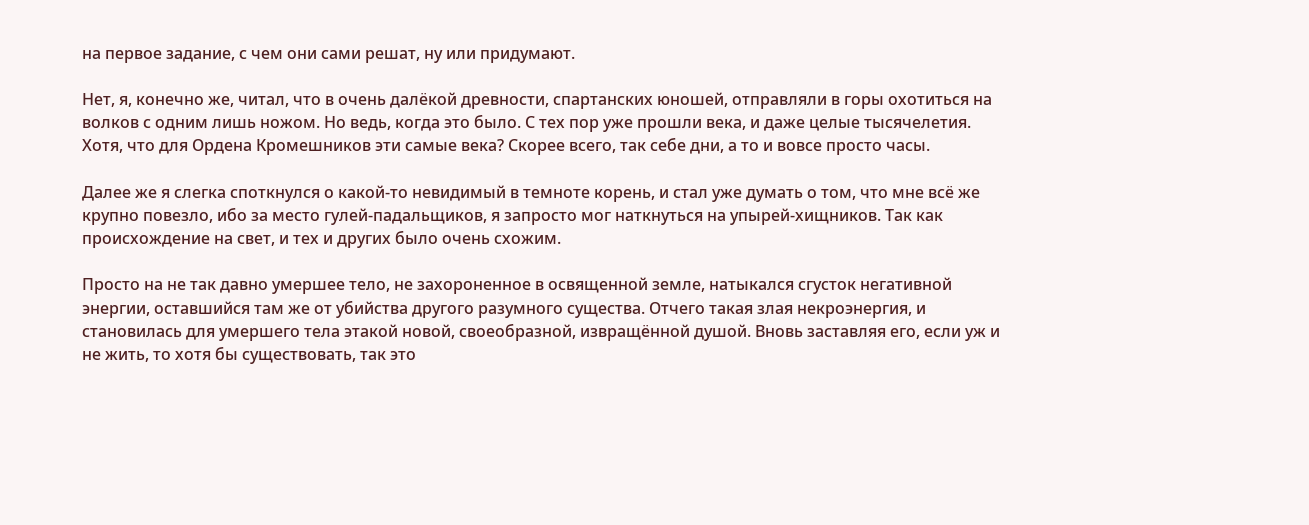на первое задание, с чем они сами решат, ну или придумают.

Нет, я, конечно же, читал, что в очень далёкой древности, спартанских юношей, отправляли в горы охотиться на волков с одним лишь ножом. Но ведь, когда это было. С тех пор уже прошли века, и даже целые тысячелетия. Хотя, что для Ордена Кромешников эти самые века? Скорее всего, так себе дни, а то и вовсе просто часы.

Далее же я слегка споткнулся о какой-то невидимый в темноте корень, и стал уже думать о том, что мне всё же крупно повезло, ибо за место гулей-падальщиков, я запросто мог наткнуться на упырей-хищников. Так как происхождение на свет, и тех и других было очень схожим.

Просто на не так давно умершее тело, не захороненное в освященной земле, натыкался сгусток негативной энергии, оставшийся там же от убийства другого разумного существа. Отчего такая злая некроэнергия, и становилась для умершего тела этакой новой, своеобразной, извращённой душой. Вновь заставляя его, если уж и не жить, то хотя бы существовать, так это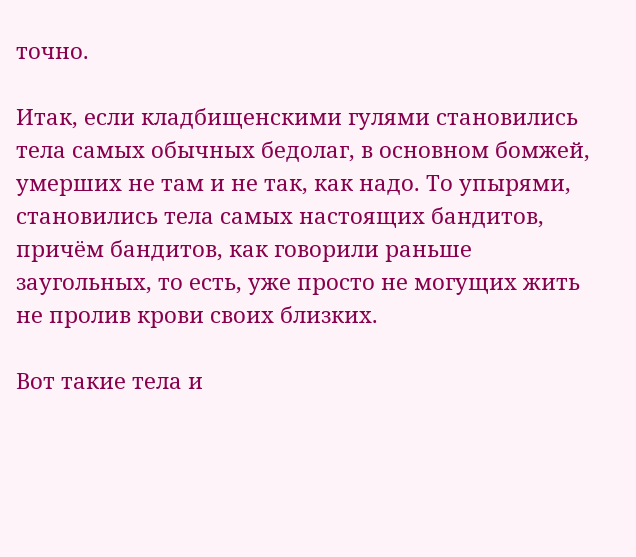точно.

Итак, если кладбищенскими гулями становились тела самых обычных бедолаг, в основном бомжей, умерших не там и не так, как надо. То упырями, становились тела самых настоящих бандитов, причём бандитов, как говорили раньше заугольных, то есть, уже просто не могущих жить не пролив крови своих близких.

Вот такие тела и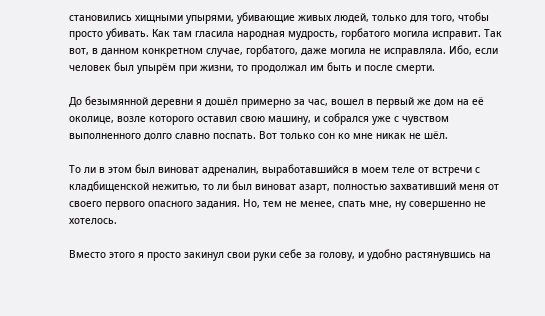становились хищными упырями, убивающие живых людей, только для того, чтобы просто убивать. Как там гласила народная мудрость, горбатого могила исправит. Так вот, в данном конкретном случае, горбатого, даже могила не исправляла. Ибо, если человек был упырём при жизни, то продолжал им быть и после смерти.

До безымянной деревни я дошёл примерно за час, вошел в первый же дом на её околице, возле которого оставил свою машину, и собрался уже с чувством выполненного долго славно поспать. Вот только сон ко мне никак не шёл.

То ли в этом был виноват адреналин, выработавшийся в моем теле от встречи с кладбищенской нежитью, то ли был виноват азарт, полностью захвативший меня от своего первого опасного задания. Но, тем не менее, спать мне, ну совершенно не хотелось.

Вместо этого я просто закинул свои руки себе за голову, и удобно растянувшись на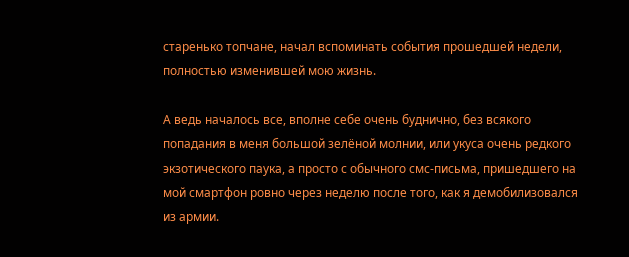старенько топчане, начал вспоминать события прошедшей недели, полностью изменившей мою жизнь.

А ведь началось все, вполне себе очень буднично, без всякого попадания в меня большой зелёной молнии, или укуса очень редкого экзотического паука, а просто с обычного смс-письма, пришедшего на мой смартфон ровно через неделю после того, как я демобилизовался из армии.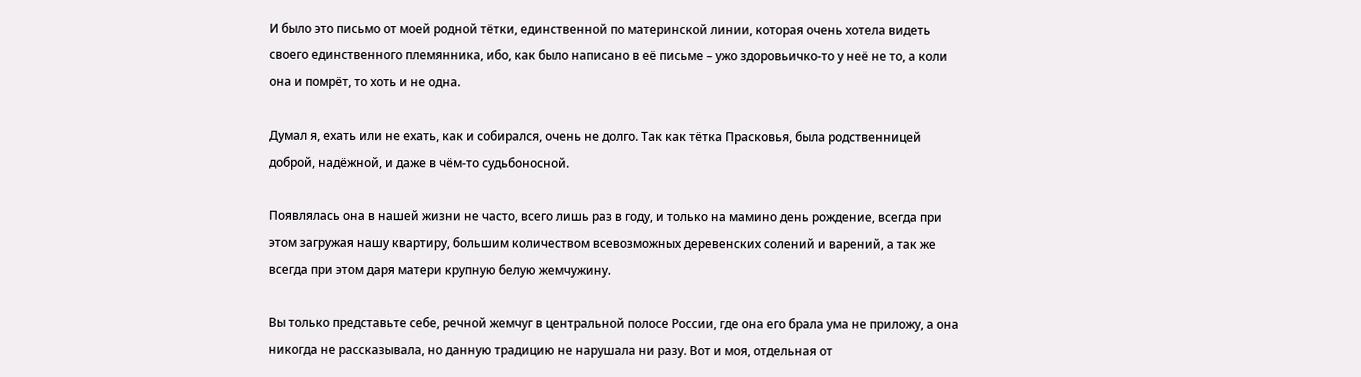И было это письмо от моей родной тётки, единственной по материнской линии, которая очень хотела видеть своего единственного племянника, ибо, как было написано в её письме – ужо здоровьичко-то у неё не то, а коли она и помрёт, то хоть и не одна.

Думал я, ехать или не ехать, как и собирался, очень не долго. Так как тётка Прасковья, была родственницей доброй, надёжной, и даже в чём-то судьбоносной.

Появлялась она в нашей жизни не часто, всего лишь раз в году, и только на мамино день рождение, всегда при этом загружая нашу квартиру, большим количеством всевозможных деревенских солений и варений, а так же всегда при этом даря матери крупную белую жемчужину.

Вы только представьте себе, речной жемчуг в центральной полосе России, где она его брала ума не приложу, а она никогда не рассказывала, но данную традицию не нарушала ни разу. Вот и моя, отдельная от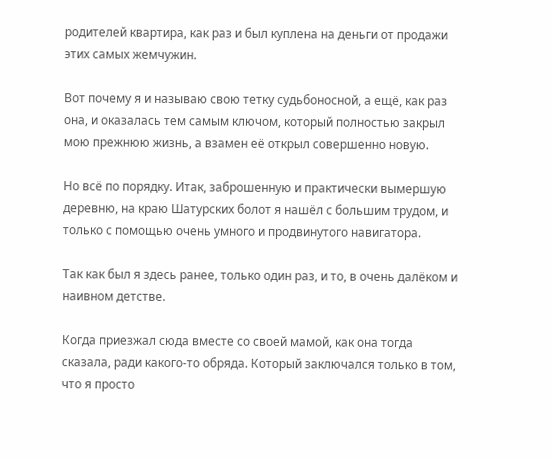родителей квартира, как раз и был куплена на деньги от продажи этих самых жемчужин.

Вот почему я и называю свою тетку судьбоносной, а ещё, как раз она, и оказалась тем самым ключом, который полностью закрыл мою прежнюю жизнь, а взамен её открыл совершенно новую.

Но всё по порядку. Итак, заброшенную и практически вымершую деревню, на краю Шатурских болот я нашёл с большим трудом, и только с помощью очень умного и продвинутого навигатора.

Так как был я здесь ранее, только один раз, и то, в очень далёком и наивном детстве.

Когда приезжал сюда вместе со своей мамой, как она тогда сказала, ради какого-то обряда. Который заключался только в том, что я просто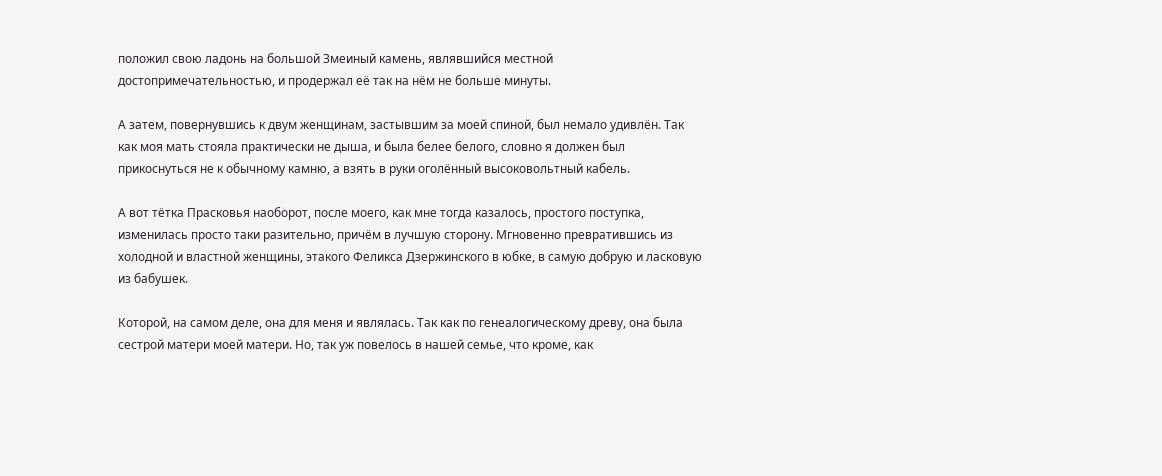положил свою ладонь на большой Змеиный камень, являвшийся местной достопримечательностью, и продержал её так на нём не больше минуты.

А затем, повернувшись к двум женщинам, застывшим за моей спиной, был немало удивлён. Так как моя мать стояла практически не дыша, и была белее белого, словно я должен был прикоснуться не к обычному камню, а взять в руки оголённый высоковольтный кабель.

А вот тётка Прасковья наоборот, после моего, как мне тогда казалось, простого поступка, изменилась просто таки разительно, причём в лучшую сторону. Мгновенно превратившись из холодной и властной женщины, этакого Феликса Дзержинского в юбке, в самую добрую и ласковую из бабушек.

Которой, на самом деле, она для меня и являлась. Так как по генеалогическому древу, она была сестрой матери моей матери. Но, так уж повелось в нашей семье, что кроме, как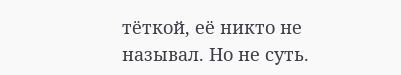тёткой, её никто не называл. Но не суть.